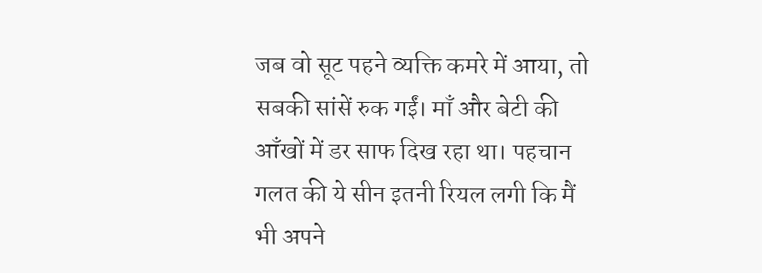जब वो सूट पहने व्यक्ति कमरे में आया, तो सबकी सांसें रुक गईं। माँ और बेटी की आँखों में डर साफ दिख रहा था। पहचान गलत की ये सीन इतनी रियल लगी कि मैं भी अपने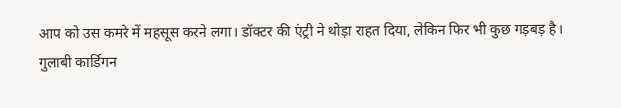आप को उस कमरे में महसूस करने लगा। डॉक्टर की एंट्री ने थोड़ा राहत दिया, लेकिन फिर भी कुछ गड़बड़ है।
गुलाबी कार्डिगन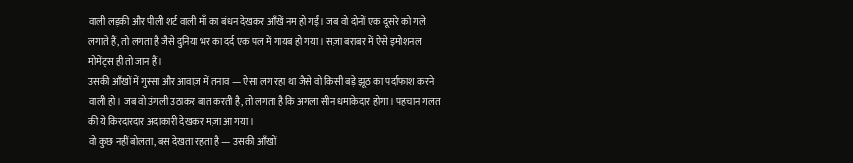वाली लड़की और पीली शर्ट वाली माँ का बंधन देखकर आँखें नम हो गईं। जब वो दोनों एक दूसरे को गले लगाते हैं, तो लगता है जैसे दुनिया भर का दर्द एक पल में गायब हो गया। सज़ा बराबर में ऐसे इमोशनल मोमेंट्स ही तो जान हैं।
उसकी आँखों में गुस्सा और आवाज़ में तनाव — ऐसा लग रहा था जैसे वो किसी बड़े झूठ का पर्दाफाश करने वाली हो। जब वो उंगली उठाकर बात करती है, तो लगता है कि अगला सीन धमाकेदार होगा। पहचान गलत की ये किरदारदार अदाकारी देखकर मज़ा आ गया।
वो कुछ नहीं बोलता, बस देखता रहता है — उसकी आँखों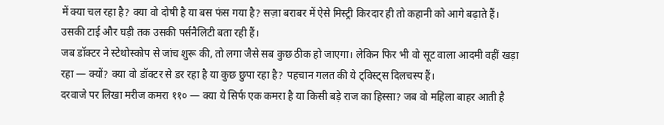में क्या चल रहा है? क्या वो दोषी है या बस फंस गया है? सज़ा बराबर में ऐसे मिस्ट्री किरदार ही तो कहानी को आगे बढ़ाते हैं। उसकी टाई और घड़ी तक उसकी पर्सनैलिटी बता रही हैं।
जब डॉक्टर ने स्टेथोस्कोप से जांच शुरू की, तो लगा जैसे सब कुछ ठीक हो जाएगा। लेकिन फिर भी वो सूट वाला आदमी वहीं खड़ा रहा — क्यों? क्या वो डॉक्टर से डर रहा है या कुछ छुपा रहा है? पहचान गलत की ये ट्विस्ट्स दिलचस्प हैं।
दरवाजे पर लिखा मरीज कमरा ११० — क्या ये सिर्फ एक कमरा है या किसी बड़े राज का हिस्सा? जब वो महिला बाहर आती है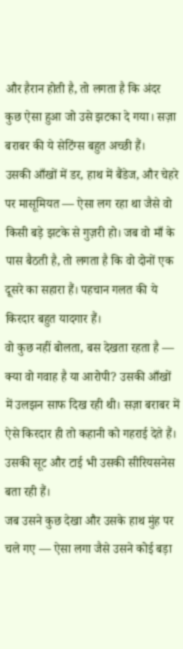और हैरान होती है, तो लगता है कि अंदर कुछ ऐसा हुआ जो उसे झटका दे गया। सज़ा बराबर की ये सेटिंग्स बहुत अच्छी हैं।
उसकी आँखों में डर, हाथ में बैंडेज, और चेहरे पर मासूमियत — ऐसा लग रहा था जैसे वो किसी बड़े झटके से गुज़री हो। जब वो माँ के पास बैठती है, तो लगता है कि वो दोनों एक दूसरे का सहारा हैं। पहचान गलत की ये किरदार बहुत यादगार हैं।
वो कुछ नहीं बोलता, बस देखता रहता है — क्या वो गवाह है या आरोपी? उसकी आँखों में उलझन साफ दिख रही थी। सज़ा बराबर में ऐसे किरदार ही तो कहानी को गहराई देते हैं। उसकी सूट और टाई भी उसकी सीरियसनेस बता रही हैं।
जब उसने कुछ देखा और उसके हाथ मुंह पर चले गए — ऐसा लगा जैसे उसने कोई बड़ा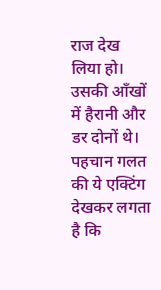राज देख लिया हो। उसकी आँखों में हैरानी और डर दोनों थे। पहचान गलत की ये एक्टिंग देखकर लगता है कि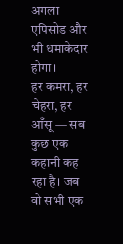अगला एपिसोड और भी धमाकेदार होगा।
हर कमरा, हर चेहरा, हर आँसू — सब कुछ एक कहानी कह रहा है। जब वो सभी एक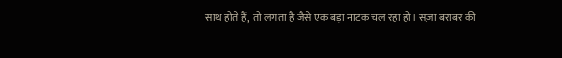साथ होते हैं, तो लगता है जैसे एक बड़ा नाटक चल रहा हो। सज़ा बराबर की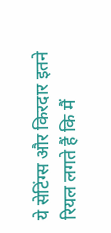ये सेटिंग्स और किरदार इतने रियल लगते हैं कि मैं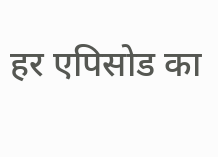हर एपिसोड का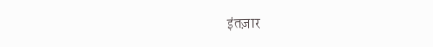इंतज़ार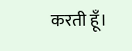करती हूँ।